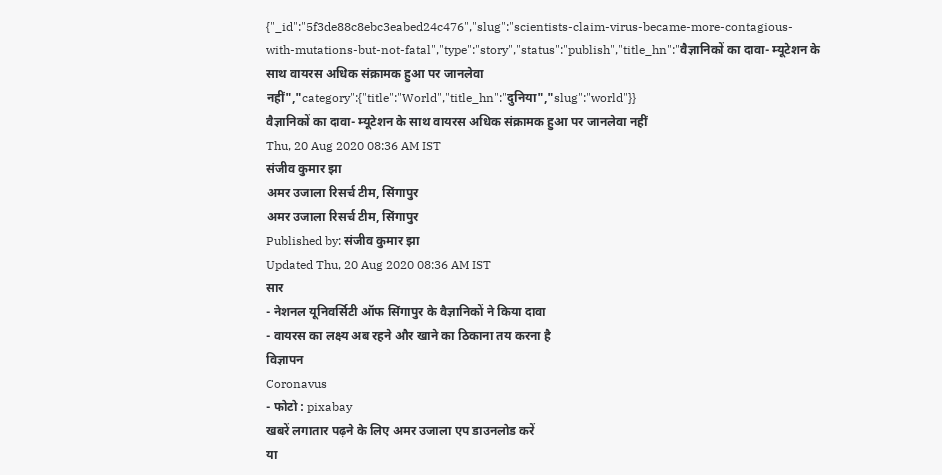{"_id":"5f3de88c8ebc3eabed24c476","slug":"scientists-claim-virus-became-more-contagious-with-mutations-but-not-fatal","type":"story","status":"publish","title_hn":"वैज्ञानिकों का दावा- म्यूटेशन के साथ वायरस अधिक संक्रामक हुआ पर जानलेवा नहीं","category":{"title":"World","title_hn":"दुनिया","slug":"world"}}
वैज्ञानिकों का दावा- म्यूटेशन के साथ वायरस अधिक संक्रामक हुआ पर जानलेवा नहीं
Thu, 20 Aug 2020 08:36 AM IST
संजीव कुमार झा
अमर उजाला रिसर्च टीम, सिंगापुर
अमर उजाला रिसर्च टीम, सिंगापुर
Published by: संजीव कुमार झा
Updated Thu, 20 Aug 2020 08:36 AM IST
सार
- नेशनल यूनिवर्सिटी ऑफ सिंगापुर के वैज्ञानिकों ने किया दावा
- वायरस का लक्ष्य अब रहने और खाने का ठिकाना तय करना है
विज्ञापन
Coronavus
- फोटो : pixabay
खबरें लगातार पढ़ने के लिए अमर उजाला एप डाउनलोड करें
या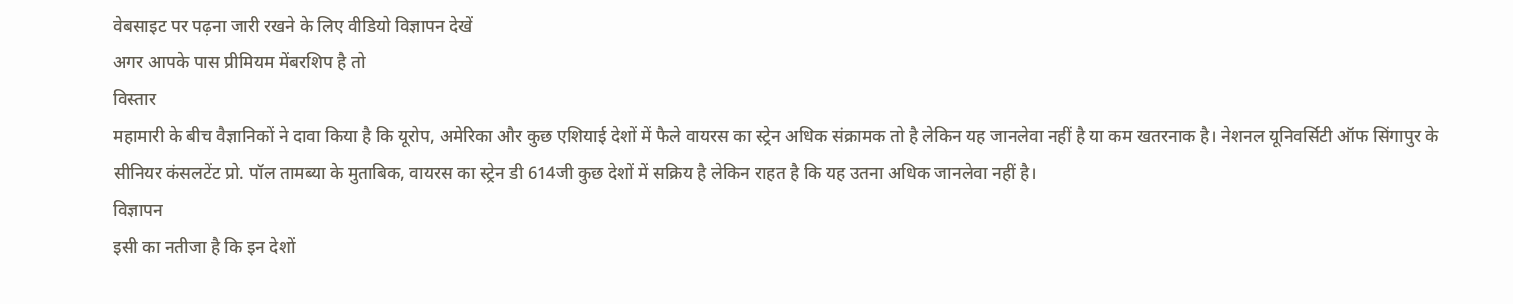वेबसाइट पर पढ़ना जारी रखने के लिए वीडियो विज्ञापन देखें
अगर आपके पास प्रीमियम मेंबरशिप है तो
विस्तार
महामारी के बीच वैज्ञानिकों ने दावा किया है कि यूरोप, अमेरिका और कुछ एशियाई देशों में फैले वायरस का स्ट्रेन अधिक संक्रामक तो है लेकिन यह जानलेवा नहीं है या कम खतरनाक है। नेशनल यूनिवर्सिटी ऑफ सिंगापुर के सीनियर कंसलटेंट प्रो. पॉल तामब्या के मुताबिक, वायरस का स्ट्रेन डी 614जी कुछ देशों में सक्रिय है लेकिन राहत है कि यह उतना अधिक जानलेवा नहीं है।
विज्ञापन
इसी का नतीजा है कि इन देशों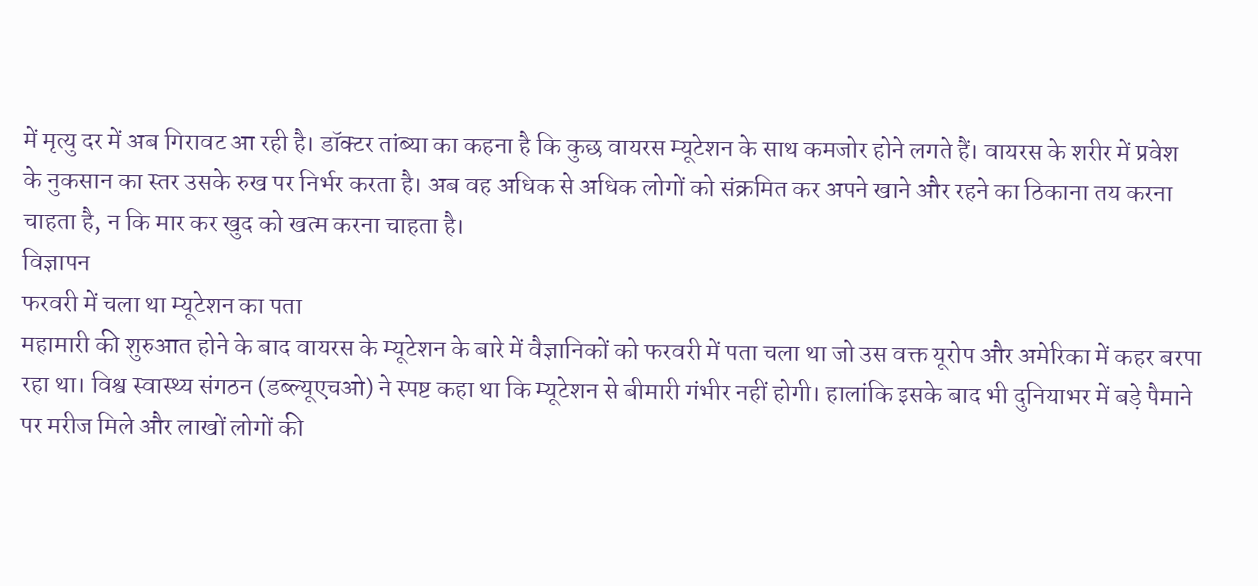में मृत्यु दर में अब गिरावट आ रही है। डॉक्टर तांब्या का कहना है कि कुछ वायरस म्यूटेशन के साथ कमजोर होने लगते हैं। वायरस के शरीर में प्रवेश के नुकसान का स्तर उसके रुख पर निर्भर करता है। अब वह अधिक से अधिक लोगों को संक्रमित कर अपने खाने और रहने का ठिकाना तय करना चाहता है, न कि मार कर खुद को खत्म करना चाहता है।
विज्ञापन
फरवरी में चला था म्यूटेशन का पता
महामारी की शुरुआत होने के बाद वायरस के म्यूटेशन के बारे में वैज्ञानिकों को फरवरी में पता चला था जो उस वक्त यूरोप और अमेरिका में कहर बरपा रहा था। विश्व स्वास्थ्य संगठन (डब्ल्यूएचओ) ने स्पष्ट कहा था कि म्यूटेशन से बीमारी गंभीर नहीं होगी। हालांकि इसके बाद भी दुनियाभर में बड़े पैमाने पर मरीज मिले और लाखों लोगों की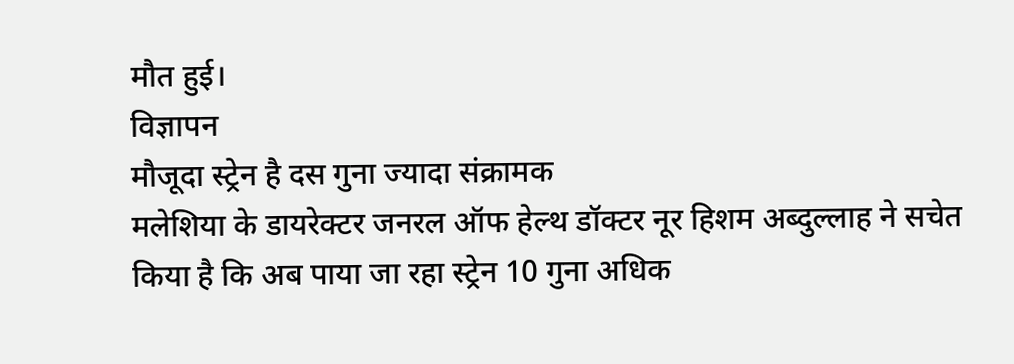मौत हुई।
विज्ञापन
मौजूदा स्ट्रेन है दस गुना ज्यादा संक्रामक
मलेशिया के डायरेक्टर जनरल ऑफ हेल्थ डॉक्टर नूर हिशम अब्दुल्लाह ने सचेत किया है कि अब पाया जा रहा स्ट्रेन 10 गुना अधिक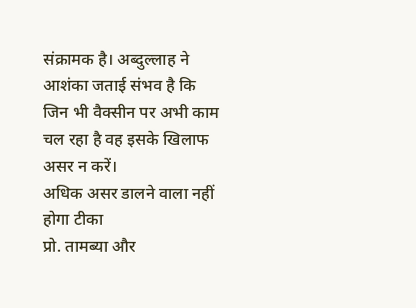संक्रामक है। अब्दुल्लाह ने आशंका जताई संभव है कि जिन भी वैक्सीन पर अभी काम चल रहा है वह इसके खिलाफ असर न करें।
अधिक असर डालने वाला नहीं होगा टीका
प्रो. तामब्या और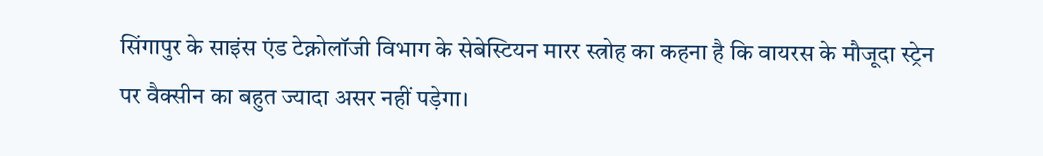सिंगापुर के साइंस एंड टेक्नोलॉजी विभाग के सेबेस्टियन मारर स्त्रोह का कहना है कि वायरस के मौजूदा स्ट्रेन पर वैक्सीन का बहुत ज्यादा असर नहीं पड़ेगा।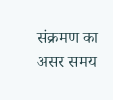संक्रमण का असर समय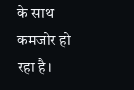के साथ कमजोर हो रहा है।